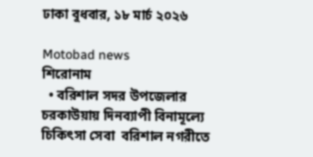ঢাকা বুধবার, ১৮ মার্চ ২০২৬

Motobad news
শিরোনাম
  • বরিশাল সদর ‍উপজেল‍ার চরকাউয়ায় দিনব্যাপী বিনামূল্যে চিকিৎসা সেবা  বরিশ‍াল নগরীতে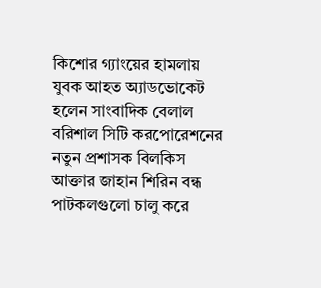কিশোর গ্যাংয়ের হামলায় যুবক আহত অ্যাডভোকেট হলেন সাংবাদিক বেলাল বরিশাল সিটি করপোরেশনের নতুন প্রশাসক বিলকিস আক্তার জাহান শিরিন বন্ধ পাটকলগুলো চালু করে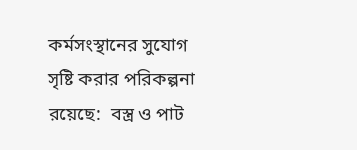কর্মসংস্থানের সুযোগ সৃষ্টি করার পরিকল্পনা রয়েছে:  বস্ত্র ও পাট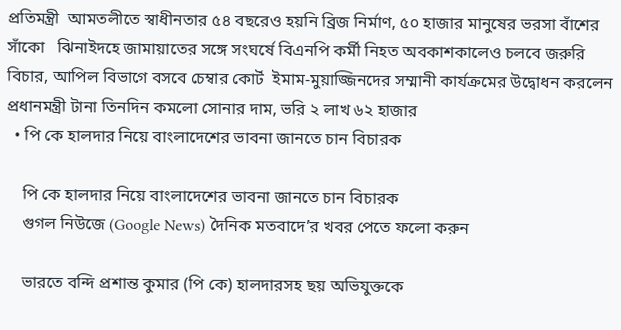প্রতিমন্ত্রী  আমতলীতে স্বাধীনতার ৫৪ বছরেও হয়নি ব্রিজ নির্মাণ, ৫০ হাজার মানুষের ভরসা বাঁশের সাঁকো   ঝিনাইদহে জামায়াতের সঙ্গে সংঘর্ষে বিএনপি কর্মী নিহত অবকাশকালেও চলবে জরুরি বিচার, আপিল বিভাগে বসবে চেম্বার কোর্ট  ইমাম-মুয়াজ্জিনদের সম্মানী কার্যক্রমের উদ্বোধন করলেন প্রধানমন্ত্রী টানা তিনদিন কমলো সোনার দাম, ভরি ২ লাখ ৬২ হাজার
  • পি কে হালদার নিয়ে বাংলাদেশের ভাবনা জানতে চান বিচারক

    পি কে হালদার নিয়ে বাংলাদেশের ভাবনা জানতে চান বিচারক
    গুগল নিউজে (Google News) দৈনিক মতবাদে’র খবর পেতে ফলো করুন

    ভারতে বন্দি প্রশান্ত কুমার (পি কে) হালদারসহ ছয় অভিযুক্তকে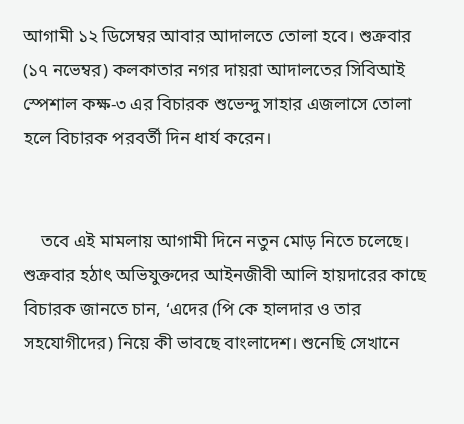আগামী ১২ ডিসেম্বর আবার আদালতে তোলা হবে। শুক্রবার (১৭ নভেম্বর) কলকাতার নগর দায়রা আদালতের সিবিআই স্পেশাল কক্ষ-৩ এর বিচারক শুভেন্দু সাহার এজলাসে তোলা হলে বিচারক পরবর্তী দিন ধার্য করেন।


    তবে এই মামলায় আগামী দিনে নতুন মোড় নিতে চলেছে। শুক্রবার হঠাৎ অভিযুক্তদের আইনজীবী আলি হায়দারের কাছে বিচারক জানতে চান, ‘এদের (পি কে হালদার ও তার সহযোগীদের) নিয়ে কী ভাবছে বাংলাদেশ। শুনেছি সেখানে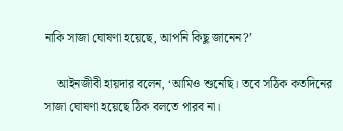নাকি সাজা ঘোষণা হয়েছে, আপনি কিছু জানেন?’

    আইনজীবী হায়দার বলেন, ‘আমিও শুনেছি। তবে সঠিক কতদিনের সাজা ঘোষণা হয়েছে ঠিক বলতে পারব না।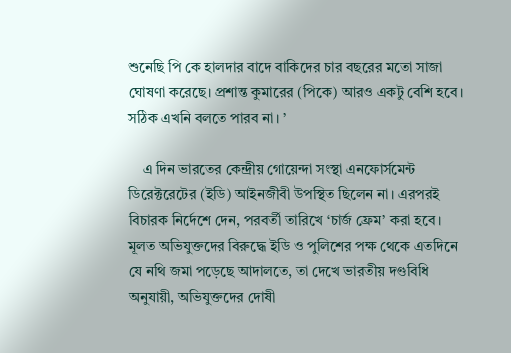শুনেছি পি কে হালদার বাদে বাকিদের চার বছরের মতো সাজা ঘোষণা করেছে। প্রশান্ত কুমারের (পিকে) আরও একটু বেশি হবে। সঠিক এখনি বলতে পারব না। ’

    এ দিন ভারতের কেন্দ্রীয় গোয়েন্দা সংস্থা এনফোর্সমেন্ট ডিরেক্টরেটের (ইডি) আইনজীবী উপস্থিত ছিলেন না। এরপরই বিচারক নির্দেশে দেন, পরবর্তী তারিখে ‘চার্জ ফ্রেম’ করা হবে। মূলত অভিযুক্তদের বিরুদ্ধে ইডি ও পুলিশের পক্ষ থেকে এতদিনে যে নথি জমা পড়েছে আদালতে, তা দেখে ভারতীয় দণ্ডবিধি অনুযায়ী, অভিযুক্তদের দোষী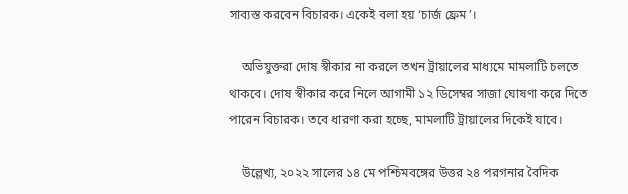সাব্যস্ত করবেন বিচারক। একেই বলা হয় ‘চার্জ ফ্রেম’।

    অভিযুক্তরা দোষ স্বীকার না করলে তখন ট্রায়ালের মাধ্যমে মামলাটি চলতে থাকবে। দোষ স্বীকার করে নিলে আগামী ১২ ডিসেম্বর সাজা ঘোষণা করে দিতে পারেন বিচারক। তবে ধারণা করা হচ্ছে, মামলাটি ট্রায়ালের দিকেই যাবে।

    উল্লেখ্য, ২০২২ সালের ১৪ মে পশ্চিমবঙ্গের উত্তর ২৪ পরগনার বৈদিক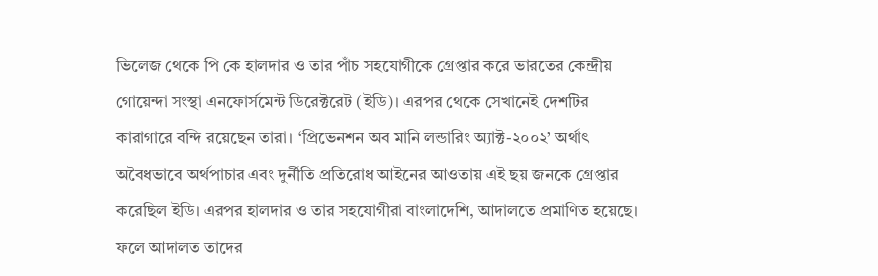ভিলেজ থেকে পি কে হালদার ও তার পাঁচ সহযোগীকে গ্রেপ্তার করে ভারতের কেন্দ্রীয় গোয়েন্দা সংস্থা এনফোর্সমেন্ট ডিরেক্টরেট (ইডি)। এরপর থেকে সেখানেই দেশটির কারাগারে বন্দি রয়েছেন তারা। ‘প্রিভেনশন অব মানি লন্ডারিং অ্যাক্ট-২০০২’ অর্থাৎ অবৈধভাবে অর্থপাচার এবং দুর্নীতি প্রতিরোধ আইনের আওতায় এই ছয় জনকে গ্রেপ্তার করেছিল ইডি। এরপর হালদার ও তার সহযোগীরা বাংলাদেশি, আদালতে প্রমাণিত হয়েছে। ফলে আদালত তাদের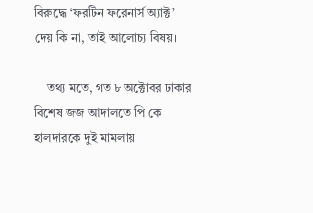বিরুদ্ধে ‘ফরটিন ফরেনার্স অ্যাক্ট’ দেয় কি না, তাই আলোচ্য বিষয়।

    তথ্য মতে, গত ৮ অক্টোবর ঢাকার বিশেষ জজ আদালতে পি কে হালদারকে দুই মামলায়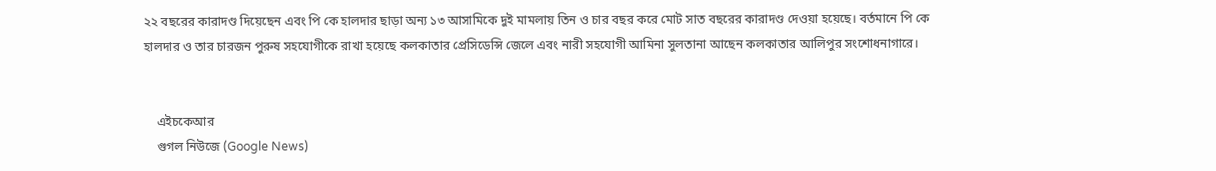২২ বছরের কারাদণ্ড দিয়েছেন এবং পি কে হালদার ছাড়া অন্য ১৩ আসামিকে দুই মামলায় তিন ও চার বছর করে মোট সাত বছরের কারাদণ্ড দেওয়া হয়েছে। বর্তমানে পি কে হালদার ও তার চারজন পুরুষ সহযোগীকে রাখা হয়েছে কলকাতার প্রেসিডেন্সি জেলে এবং নারী সহযোগী আমিনা সুলতানা আছেন কলকাতার আলিপুর সংশোধনাগারে।


    এইচকেআর
    গুগল নিউজে (Google News)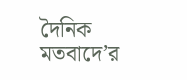দৈনিক মতবাদে’র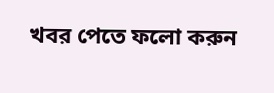খবর পেতে ফলো করুন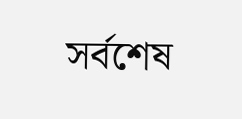সর্বশেষ